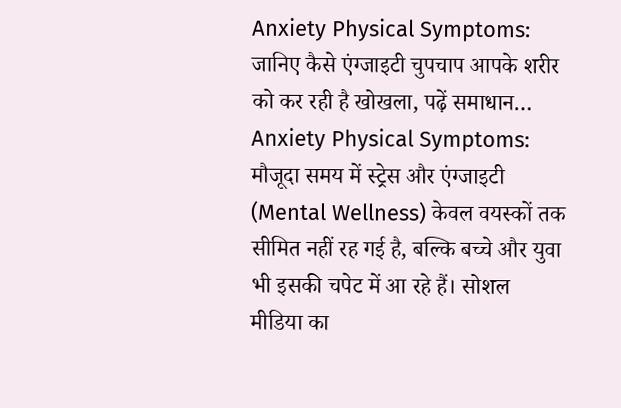Anxiety Physical Symptoms: जानिए कैसे एंग्जाइटी चुपचाप आपके शरीर को कर रही है खोखला, पढ़ें समाधान…
Anxiety Physical Symptoms: मौजूदा समय में स्ट्रेस और एंग्जाइटी (Mental Wellness) केवल वयस्कों तक सीमित नहीं रह गई है, बल्कि बच्चे और युवा भी इसकी चपेट में आ रहे हैं। सोशल मीडिया का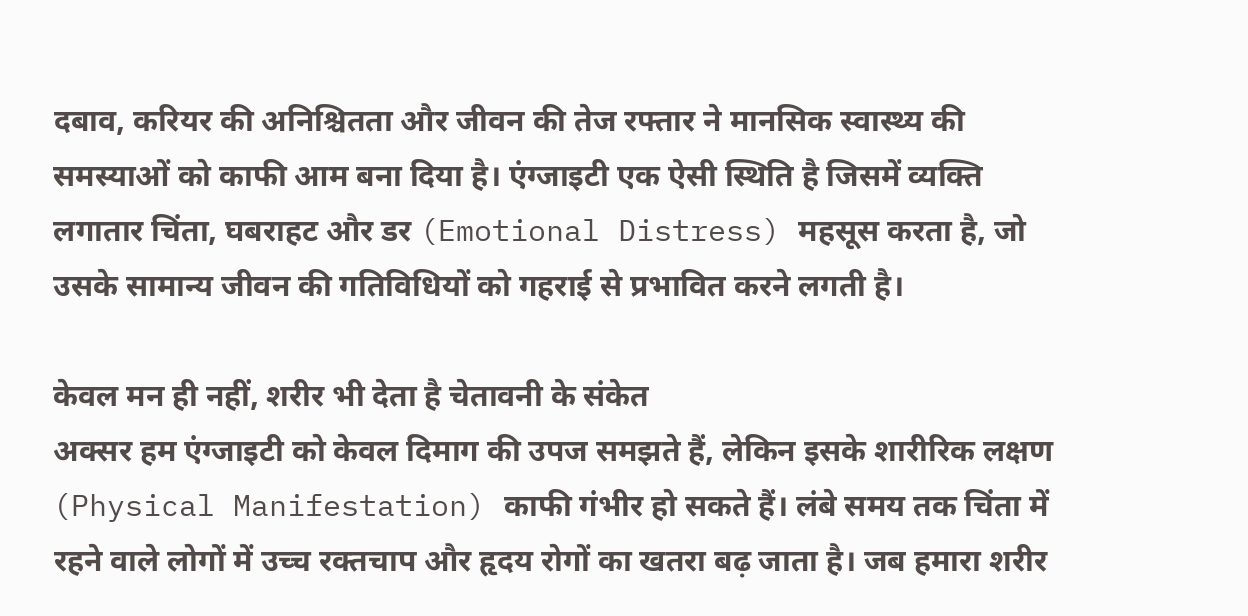दबाव, करियर की अनिश्चितता और जीवन की तेज रफ्तार ने मानसिक स्वास्थ्य की समस्याओं को काफी आम बना दिया है। एंग्जाइटी एक ऐसी स्थिति है जिसमें व्यक्ति लगातार चिंता, घबराहट और डर (Emotional Distress) महसूस करता है, जो उसके सामान्य जीवन की गतिविधियों को गहराई से प्रभावित करने लगती है।

केवल मन ही नहीं, शरीर भी देता है चेतावनी के संकेत
अक्सर हम एंग्जाइटी को केवल दिमाग की उपज समझते हैं, लेकिन इसके शारीरिक लक्षण (Physical Manifestation) काफी गंभीर हो सकते हैं। लंबे समय तक चिंता में रहने वाले लोगों में उच्च रक्तचाप और हृदय रोगों का खतरा बढ़ जाता है। जब हमारा शरीर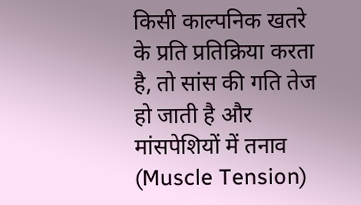किसी काल्पनिक खतरे के प्रति प्रतिक्रिया करता है, तो सांस की गति तेज हो जाती है और मांसपेशियों में तनाव (Muscle Tension)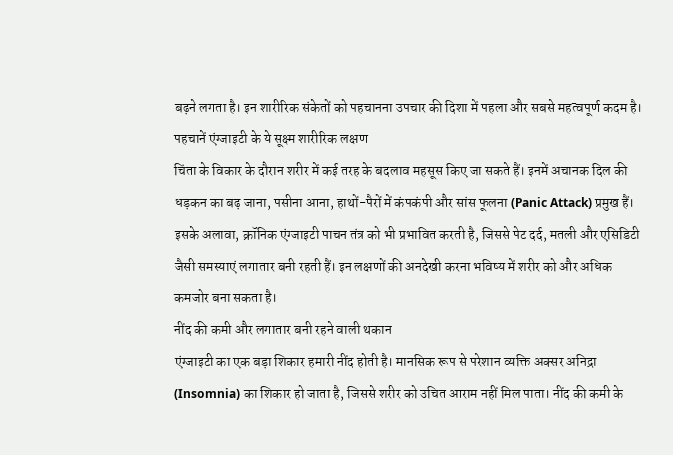बढ़ने लगता है। इन शारीरिक संकेतों को पहचानना उपचार की दिशा में पहला और सबसे महत्वपूर्ण कदम है।
पहचानें एंग्जाइटी के ये सूक्ष्म शारीरिक लक्षण
चिंता के विकार के दौरान शरीर में कई तरह के बदलाव महसूस किए जा सकते हैं। इनमें अचानक दिल की धड़कन का बढ़ जाना, पसीना आना, हाथों-पैरों में कंपकंपी और सांस फूलना (Panic Attack) प्रमुख हैं। इसके अलावा, क्रॉनिक एंग्जाइटी पाचन तंत्र को भी प्रभावित करती है, जिससे पेट दर्द, मतली और एसिडिटी जैसी समस्याएं लगातार बनी रहती हैं। इन लक्षणों की अनदेखी करना भविष्य में शरीर को और अधिक कमजोर बना सकता है।
नींद की कमी और लगातार बनी रहने वाली थकान
एंग्जाइटी का एक बड़ा शिकार हमारी नींद होती है। मानसिक रूप से परेशान व्यक्ति अक्सर अनिद्रा (Insomnia) का शिकार हो जाता है, जिससे शरीर को उचित आराम नहीं मिल पाता। नींद की कमी के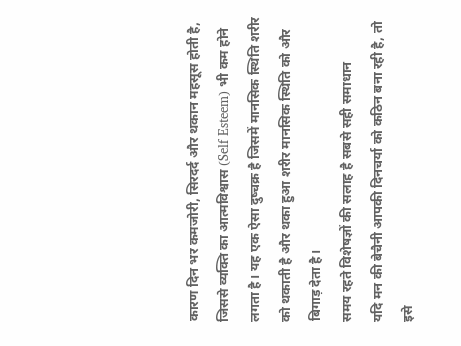कारण दिन भर कमजोरी, सिरदर्द और थकान महसूस होती है, जिससे व्यक्ति का आत्मविश्वास (Self Esteem) भी कम होने लगता है। यह एक ऐसा दुष्चक्र है जिसमें मानसिक स्थिति शरीर को थकाती है और थका हुआ शरीर मानसिक स्थिति को और बिगाड़ देता है।
समय रहते विशेषज्ञों की सलाह है सबसे सही समाधान
यदि मन की बेचैनी आपकी दिनचर्या को कठिन बना रही है, तो इसे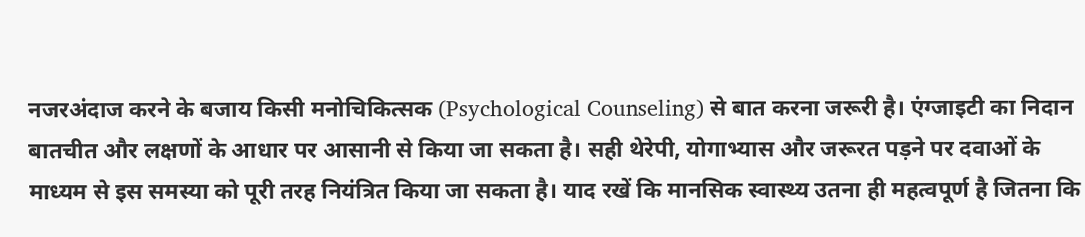नजरअंदाज करने के बजाय किसी मनोचिकित्सक (Psychological Counseling) से बात करना जरूरी है। एंग्जाइटी का निदान बातचीत और लक्षणों के आधार पर आसानी से किया जा सकता है। सही थेरेपी, योगाभ्यास और जरूरत पड़ने पर दवाओं के माध्यम से इस समस्या को पूरी तरह नियंत्रित किया जा सकता है। याद रखें कि मानसिक स्वास्थ्य उतना ही महत्वपूर्ण है जितना कि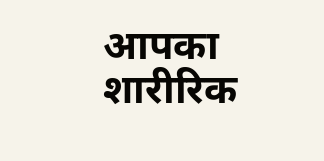आपका शारीरिक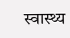स्वास्थ्य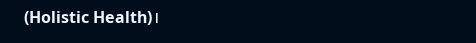(Holistic Health)।